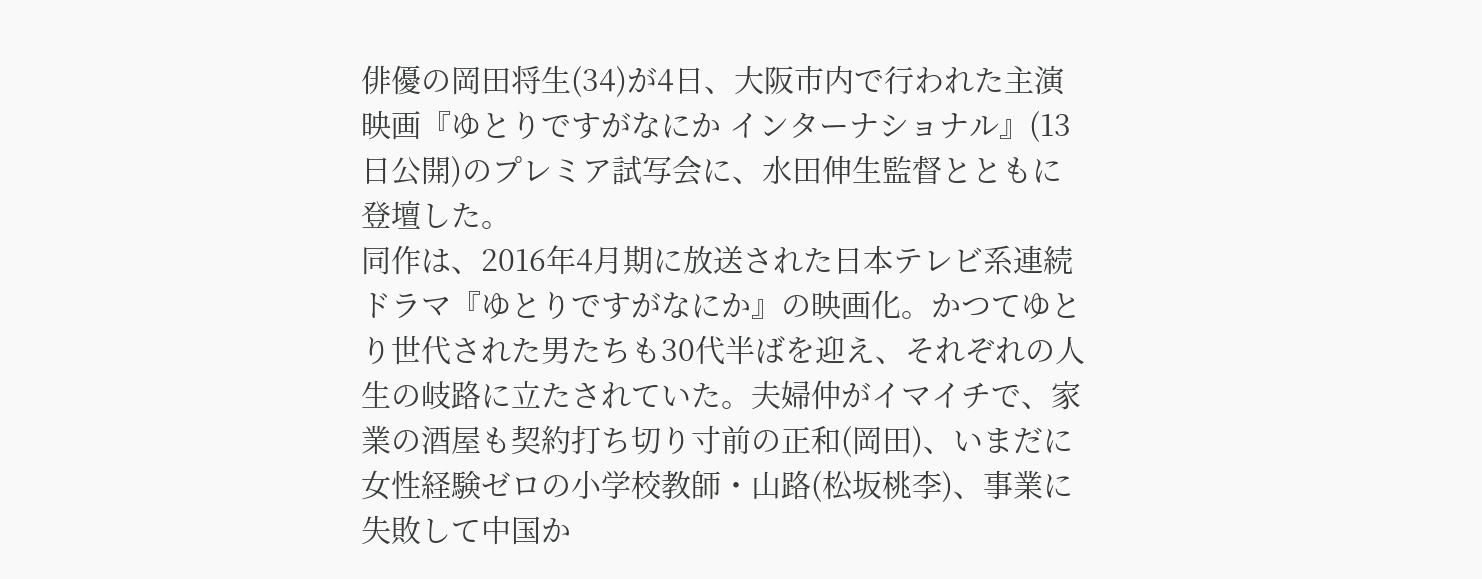俳優の岡田将生(34)が4日、大阪市内で行われた主演映画『ゆとりですがなにか インターナショナル』(13日公開)のプレミア試写会に、水田伸生監督とともに登壇した。
同作は、2016年4月期に放送された日本テレビ系連続ドラマ『ゆとりですがなにか』の映画化。かつてゆとり世代された男たちも30代半ばを迎え、それぞれの人生の岐路に立たされていた。夫婦仲がイマイチで、家業の酒屋も契約打ち切り寸前の正和(岡田)、いまだに女性経験ゼロの小学校教師・山路(松坂桃李)、事業に失敗して中国か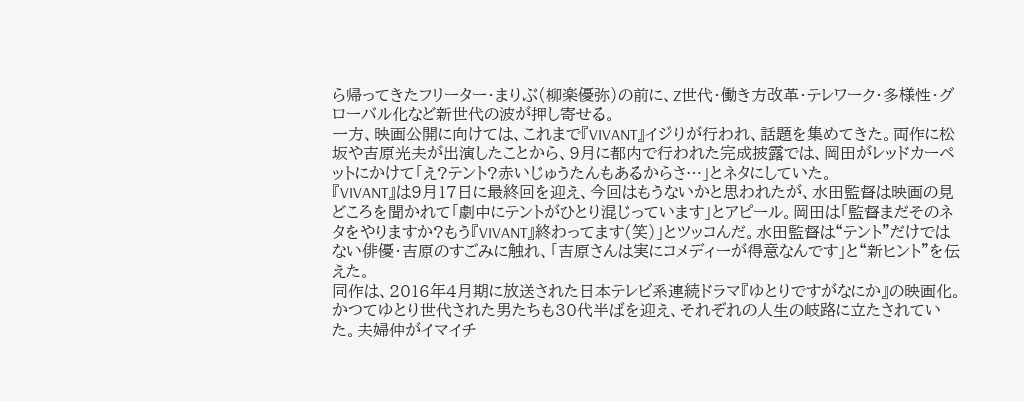ら帰ってきたフリーター・まりぶ(柳楽優弥)の前に、Z世代・働き方改革・テレワーク・多様性・グローバル化など新世代の波が押し寄せる。
一方、映画公開に向けては、これまで『VIVANT』イジりが行われ、話題を集めてきた。両作に松坂や吉原光夫が出演したことから、9月に都内で行われた完成披露では、岡田がレッドカーペットにかけて「え?テント?赤いじゅうたんもあるからさ…」とネタにしていた。
『VIVANT』は9月17日に最終回を迎え、今回はもうないかと思われたが、水田監督は映画の見どころを聞かれて「劇中にテントがひとり混じっています」とアピール。岡田は「監督まだそのネタをやりますか?もう『VIVANT』終わってます(笑)」とツッコんだ。水田監督は“テント”だけではない俳優・吉原のすごみに触れ、「吉原さんは実にコメディーが得意なんです」と“新ヒント”を伝えた。
同作は、2016年4月期に放送された日本テレビ系連続ドラマ『ゆとりですがなにか』の映画化。かつてゆとり世代された男たちも30代半ばを迎え、それぞれの人生の岐路に立たされていた。夫婦仲がイマイチ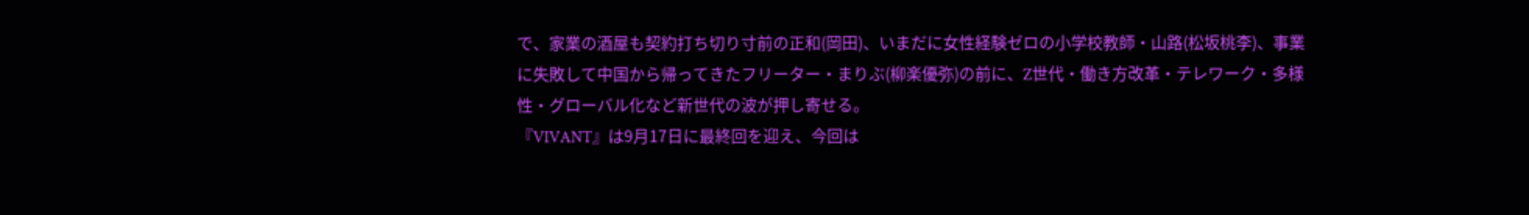で、家業の酒屋も契約打ち切り寸前の正和(岡田)、いまだに女性経験ゼロの小学校教師・山路(松坂桃李)、事業に失敗して中国から帰ってきたフリーター・まりぶ(柳楽優弥)の前に、Z世代・働き方改革・テレワーク・多様性・グローバル化など新世代の波が押し寄せる。
『VIVANT』は9月17日に最終回を迎え、今回は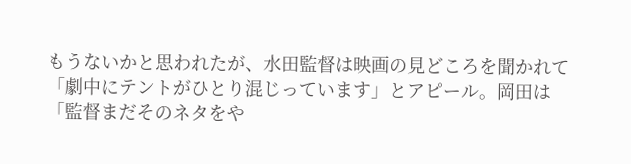もうないかと思われたが、水田監督は映画の見どころを聞かれて「劇中にテントがひとり混じっています」とアピール。岡田は「監督まだそのネタをや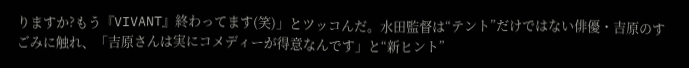りますか?もう『VIVANT』終わってます(笑)」とツッコんだ。水田監督は“テント”だけではない俳優・吉原のすごみに触れ、「吉原さんは実にコメディーが得意なんです」と“新ヒント”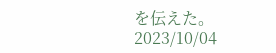を伝えた。
2023/10/04